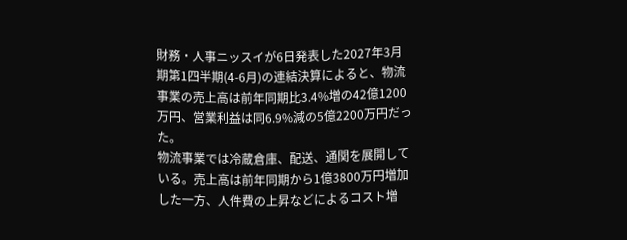財務・人事ニッスイが6日発表した2027年3月期第1四半期(4-6月)の連結決算によると、物流事業の売上高は前年同期比3.4%増の42億1200万円、営業利益は同6.9%減の5億2200万円だった。
物流事業では冷蔵倉庫、配送、通関を展開している。売上高は前年同期から1億3800万円増加した一方、人件費の上昇などによるコスト増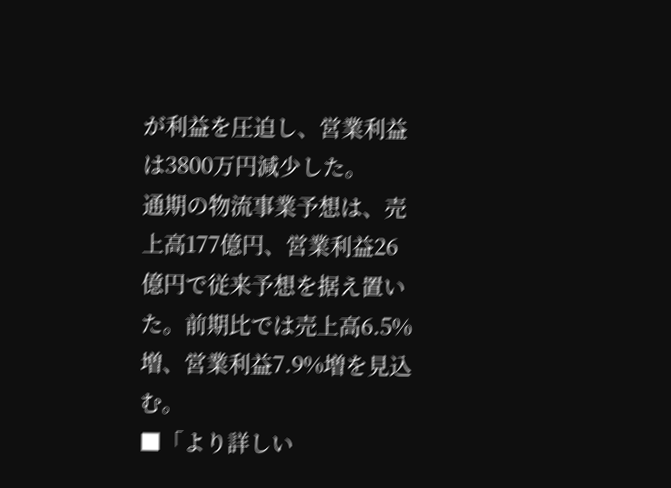が利益を圧迫し、営業利益は3800万円減少した。
通期の物流事業予想は、売上高177億円、営業利益26億円で従来予想を据え置いた。前期比では売上高6.5%増、営業利益7.9%増を見込む。
■「より詳しい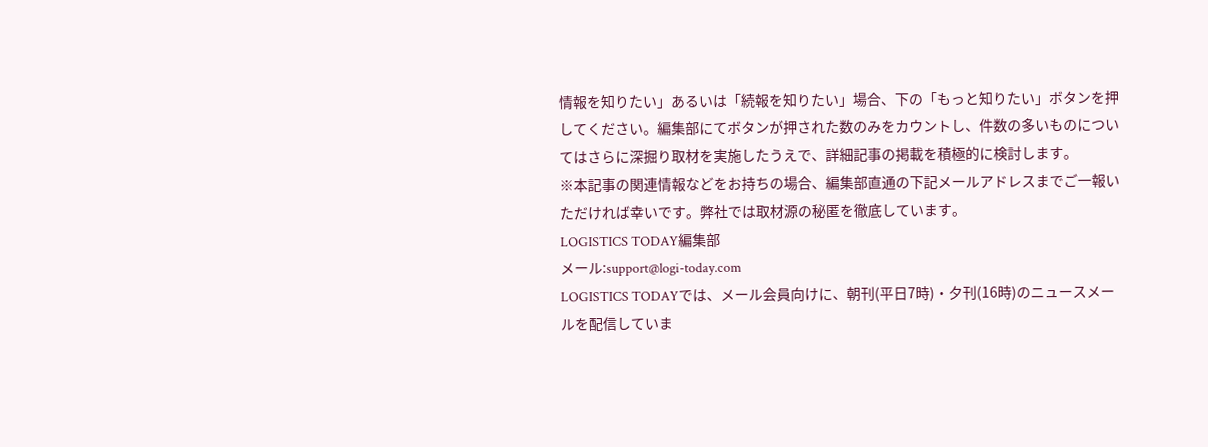情報を知りたい」あるいは「続報を知りたい」場合、下の「もっと知りたい」ボタンを押してください。編集部にてボタンが押された数のみをカウントし、件数の多いものについてはさらに深掘り取材を実施したうえで、詳細記事の掲載を積極的に検討します。
※本記事の関連情報などをお持ちの場合、編集部直通の下記メールアドレスまでご一報いただければ幸いです。弊社では取材源の秘匿を徹底しています。
LOGISTICS TODAY編集部
メール:support@logi-today.com
LOGISTICS TODAYでは、メール会員向けに、朝刊(平日7時)・夕刊(16時)のニュースメールを配信していま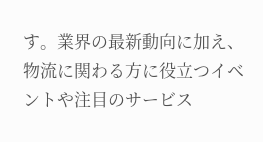す。業界の最新動向に加え、物流に関わる方に役立つイベントや注目のサービス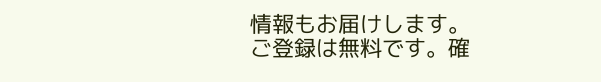情報もお届けします。
ご登録は無料です。確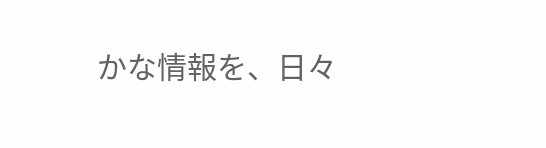かな情報を、日々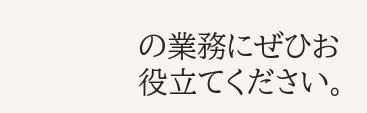の業務にぜひお役立てください。